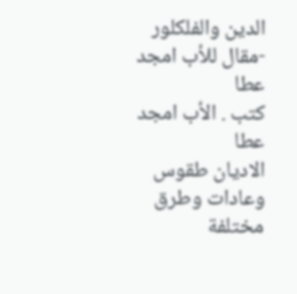الدين والفلكلور -مقال للأب امجد عطا
كتب . الأب امجد عطا
الاديان طقوس وعادات وطرق مختلفة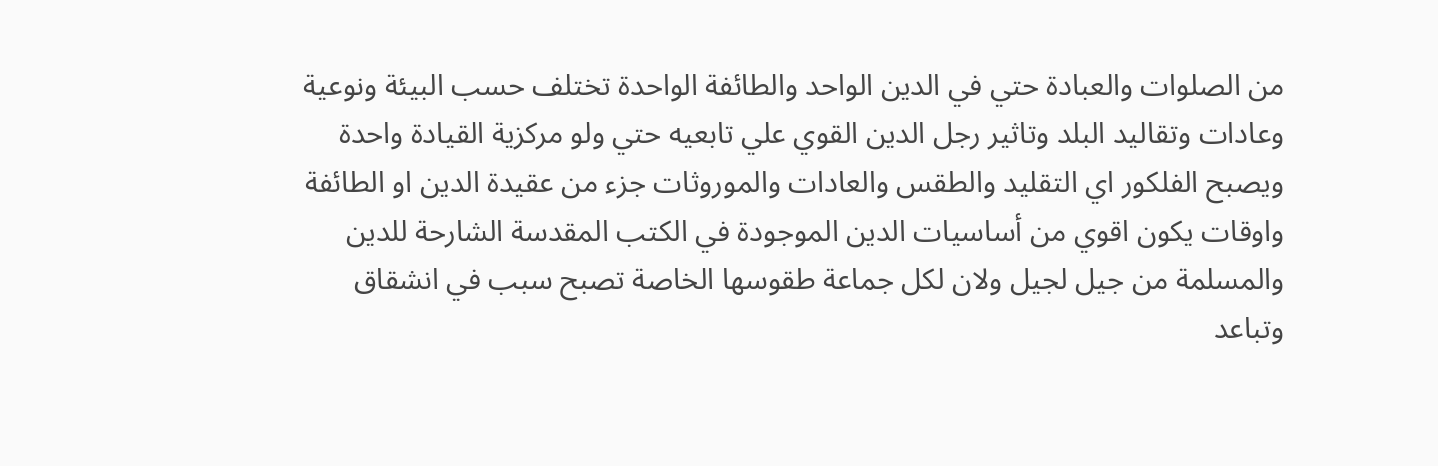من الصلوات والعبادة حتي في الدين الواحد والطائفة الواحدة تختلف حسب البيئة ونوعية وعادات وتقاليد البلد وتاثير رجل الدين القوي علي تابعيه حتي ولو مركزية القيادة واحدة
ويصبح الفلكور اي التقليد والطقس والعادات والموروثات جزء من عقيدة الدين او الطائفة واوقات يكون اقوي من أساسيات الدين الموجودة في الكتب المقدسة الشارحة للدين والمسلمة من جيل لجيل ولان لكل جماعة طقوسها الخاصة تصبح سبب في انشقاق وتباعد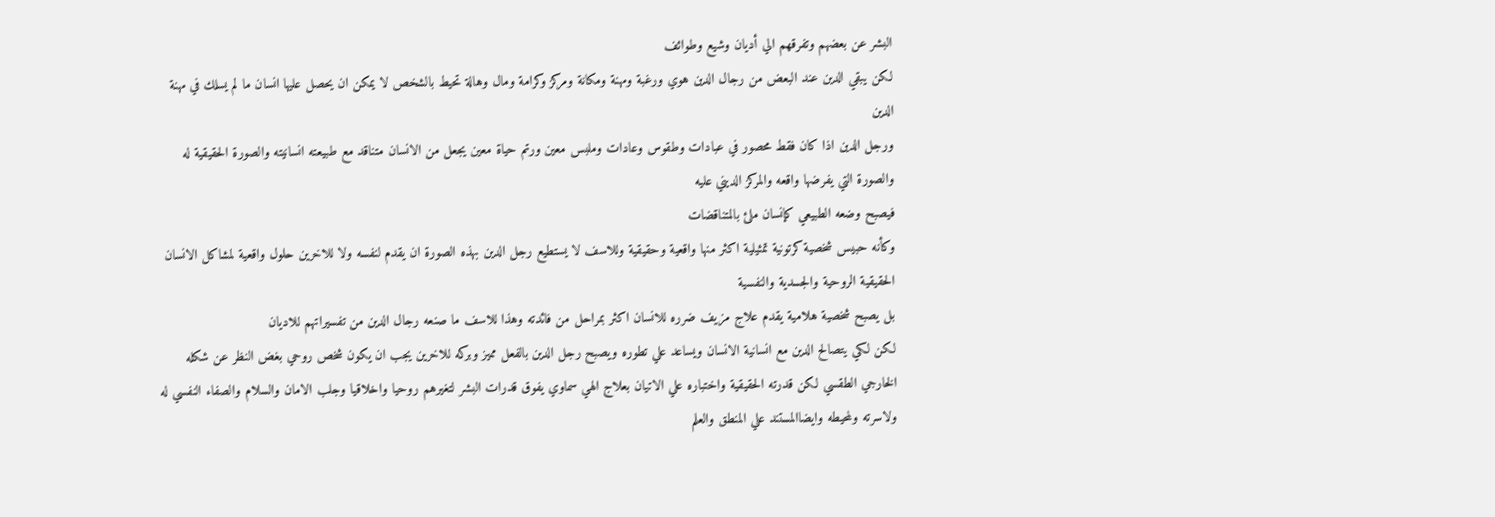البشر عن بعضهم وتفرقهم الي أديان وشيع وطوائف
لكن يبقي الدين عند البعض من رجال الدين هوي ورغبة ومهنة ومكانة ومركز وكرامة ومال وهالة تحيط بالشخص لا يمكن ان يحصل عليها انسان ما لم يسلك في مهنة الدين
ورجل الدين اذا كان فقط محصور في عبادات وطقوس وعادات وملبس معين ورتم حياة معين يجعل من الانسان متناقد مع طبيعته انسانيته والصورة الحقيقية له والصورة التي يفرضها واقعه والمركز الديني عليه
فيصبح وضعه الطبيعي كإنسان ملئ بالمتناقضات
وكأنه حبيس شخصية كرتونية تمثيلية اكثر منها واقعية وحقيقية وللاسف لا يستطيع رجل الدين بهذه الصورة ان يقدم لنفسه ولا للاخرين حلول واقعية لمشاكل الانسان الحقيقية الروحية والجسدية والنفسية
بل يصبح شخصية هلامية يقدم علاج مزيف ضرره للانسان اكثر بمراحل من فائدته وهذا للاسف ما صنعه رجال الدين من تفسيراتهم للاديان
لكن لكي يتصالح الدين مع انسانية الانسان ويساعد علي تطوره ويصبح رجل الدين بالفعل مميز وبركه للاخرين يجب ان يكون شخص روحي بغض النظر عن شكله الخارجي الطقسي لكن قدرته الحقيقية واختباره علي الاتيان بعلاج الهي سماوي يفوق قدرات البشر لتغيرهم روحيا واخلاقيا وجلب الامان والسلام والصفاء النفسي له ولاسرته ولمحيطه وايضاالمستند علي المنطق والعلم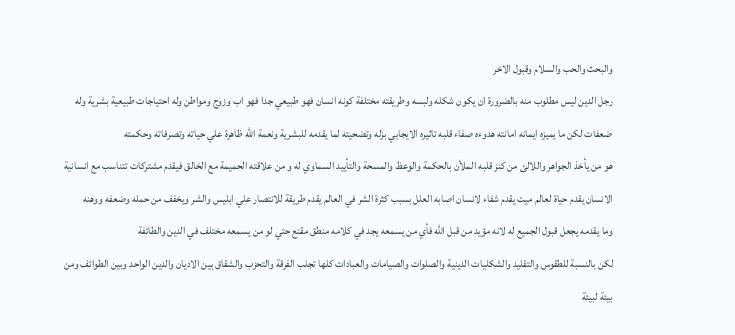والبحث والحب والسلام وقبول الاخر
رجل الدين ليس مطلوب منه بالضرورة ان يكون شكله ولبسه وطريقته مختلفة كونه انسان فهو طبيعي جدا فهو اب وزوج ومواطن وله احتياجات طبيعية بشرية وله ضعفات لكن ما يميزه ايمانه امانته هدوءه صفاء قلبه تاثيره الايجابي بزله وتضحيته لما يقدمه للبشرية ونعمة الله ظاهرة علي حياته وتصرفاته وحكمته
هو من يأخذ الجواهر واللالئ من كنز قلبه الملأن بالحكمة والوعظ والمسحة والتأييد السماوي له و من علاقته الحميمة مع الخالق فيقدم مشتركات تتناسب مع انسانية الانسان يقدم حياة لعالم ميت يقدم شفاء لانسان اصابه العلل بسبب كثرة الشر في العالم يقدم طريقة للانتصار علي ابليس والشر ويخفف من حمله وضعفه ووهنه
وما يقدمه يجعل قبول الجميع له لانه مؤيد من قبل الله فأي من يسمعه يجد في كلامه منطق مقنع حتي لو من يسمعه مختلف في الدين والطائفة
لكن بالنسبة للطقوس والتقليد والشكليات الدينية والصلوات والصيامات والعبادات كلها تجلب الفرقة والتحزب والشقاق بين الاديان والدين الواحد وبين الطوائف ومن بيئة لبيئة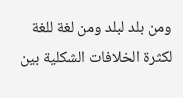ومن بلد لبلد ومن لغة للغة لكثرة الخلافات الشكلية بين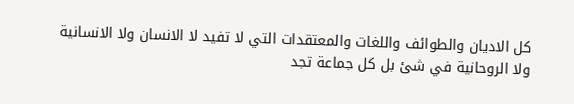كل الاديان والطوائف واللغات والمعتقدات التي لا تفيد لا الانسان ولا الانسانية ولا الروحانية في شئ بل كل جماعة تجد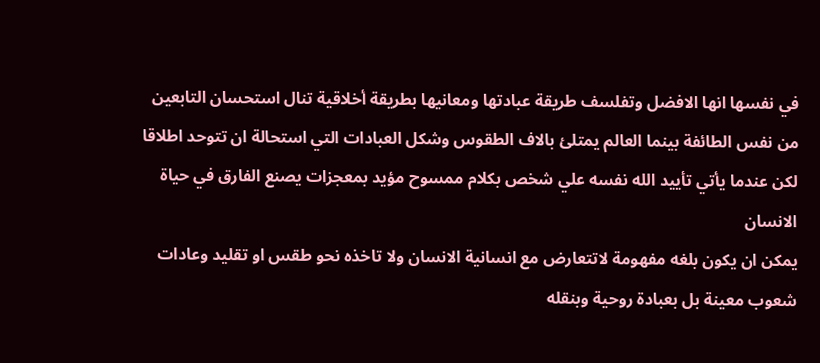في نفسها انها الافضل وتفلسف طريقة عبادتها ومعانيها بطريقة أخلاقية تنال استحسان التابعين من نفس الطائفة بينما العالم يمتلئ بالاف الطقوس وشكل العبادات التي استحالة ان تتوحد اطلاقا
لكن عندما يأتي تأييد الله نفسه علي شخص بكلام ممسوح مؤيد بمعجزات يصنع الفارق في حياة الانسان
يمكن ان يكون بلغه مفهومة لاتتعارض مع انسانية الانسان ولا تاخذه نحو طقس او تقليد وعادات شعوب معينة بل بعبادة روحية وبنقله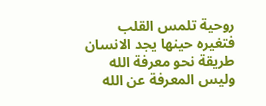روحية تلمس القلب فتغيره حينها يجد الانسان طريقة نحو معرفة الله وليس المعرفة عن الله